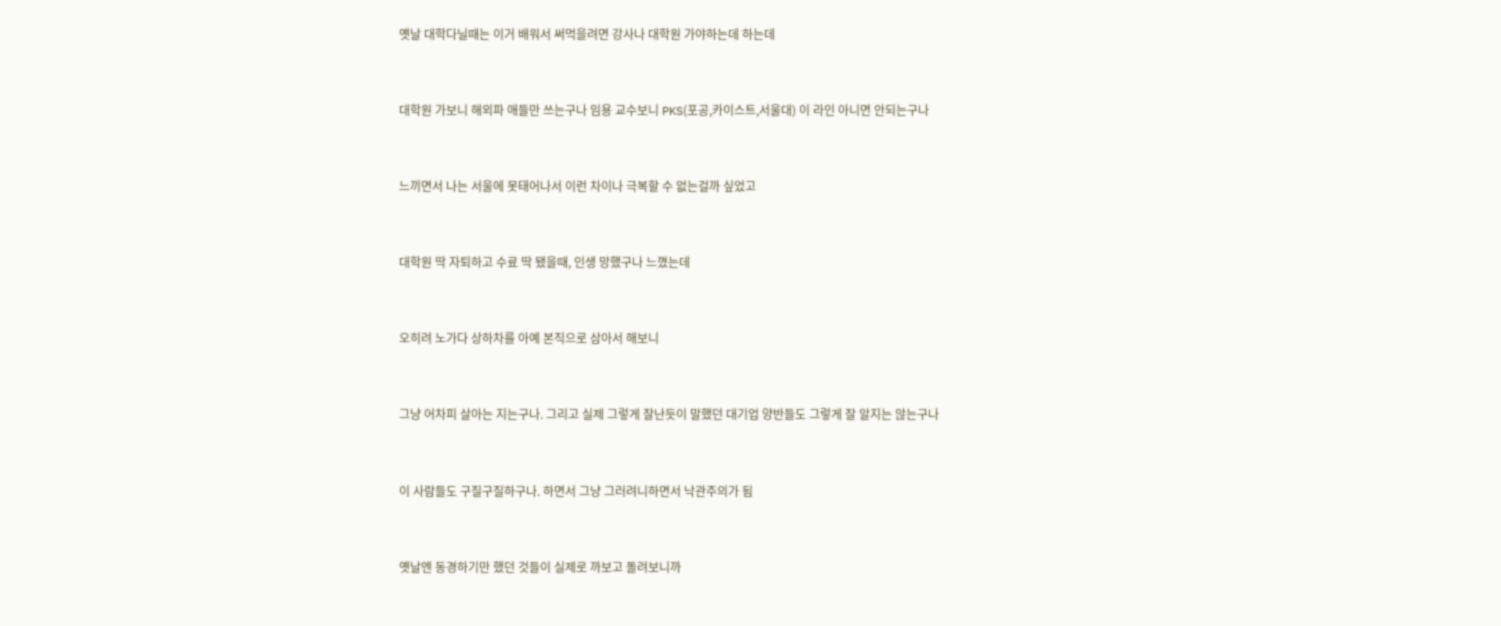옛날 대학다닐때는 이거 배워서 써먹을려면 강사나 대학원 가야하는데 하는데


대학원 가보니 해외파 애들만 쓰는구나 임용 교수보니 PKS(포공,카이스트,서울대) 이 라인 아니면 안되는구나


느끼면서 나는 서울에 못태어나서 이런 차이나 극복할 수 없는걸까 싶었고


대학원 딱 자퇴하고 수료 딱 됐을때, 인생 망했구나 느꼈는데


오히려 노가다 상하차를 아예 본직으로 삼아서 해보니


그냥 어차피 살아는 지는구나. 그리고 실제 그렇게 잘난듯이 말했던 대기업 양반들도 그렇게 잘 알지는 않는구나


이 사람들도 구질구질하구나. 하면서 그냥 그러려니하면서 낙관주의가 됨


옛날엔 동경하기만 했던 것들이 실제로 까보고 돌려보니까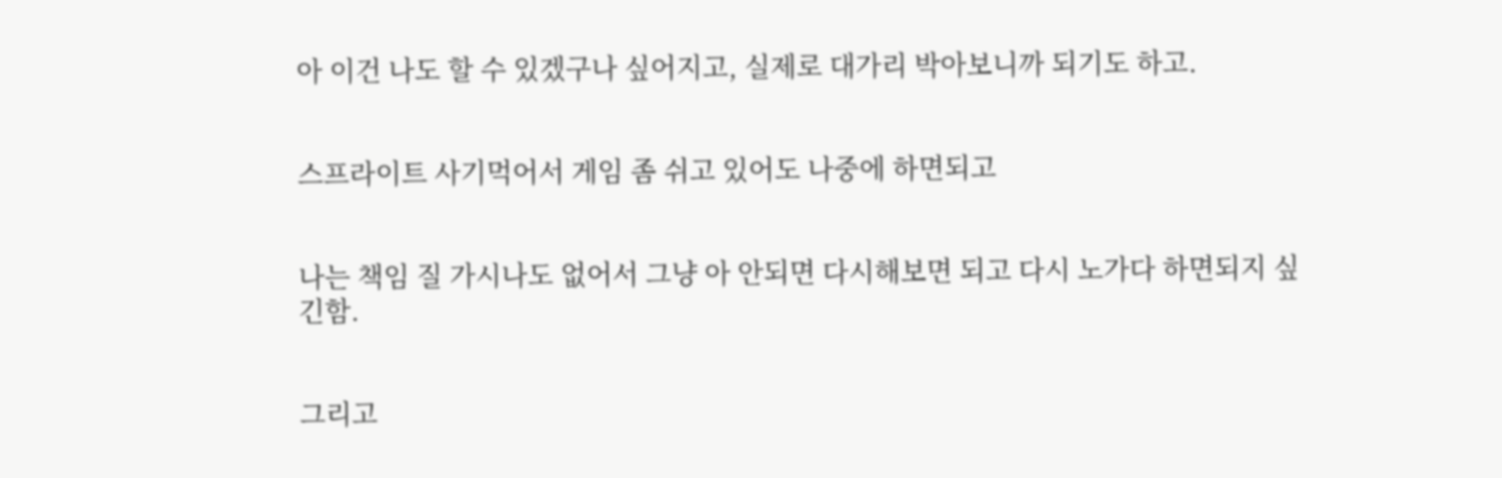아 이건 나도 할 수 있겠구나 싶어지고, 실제로 대가리 박아보니까 되기도 하고.


스프라이트 사기먹어서 게임 좀 쉬고 있어도 나중에 하면되고


나는 책임 질 가시나도 없어서 그냥 아 안되면 다시해보면 되고 다시 노가다 하면되지 싶긴함.


그리고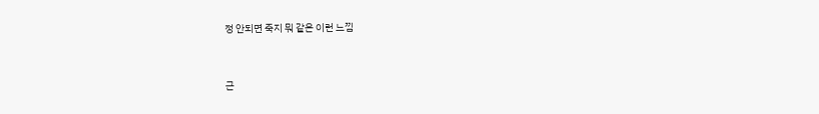정 안되면 죽지 뭐 같은 이런 느낌


근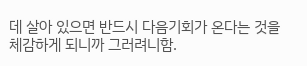데 살아 있으면 반드시 다음기회가 온다는 것을 체감하게 되니까 그러려니함.